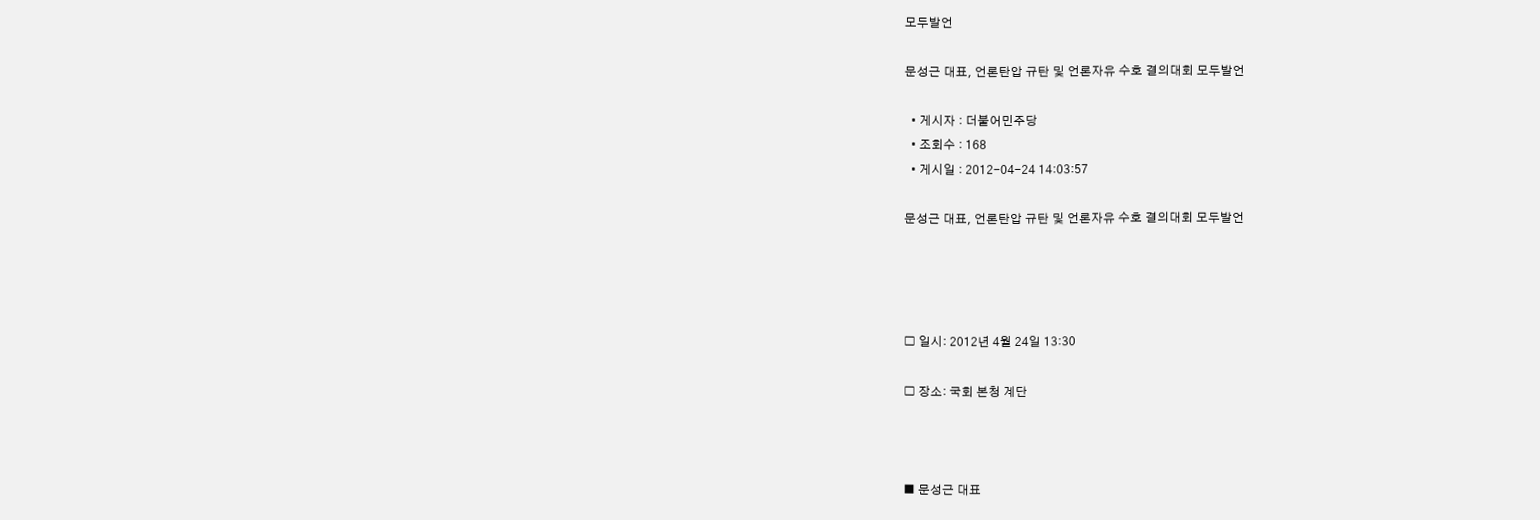모두발언

문성근 대표, 언론탄압 규탄 및 언론자유 수호 결의대회 모두발언

  • 게시자 : 더불어민주당
  • 조회수 : 168
  • 게시일 : 2012-04-24 14:03:57

문성근 대표, 언론탄압 규탄 및 언론자유 수호 결의대회 모두발언




□ 일시: 2012년 4월 24일 13:30

□ 장소: 국회 본청 계단



■ 문성근 대표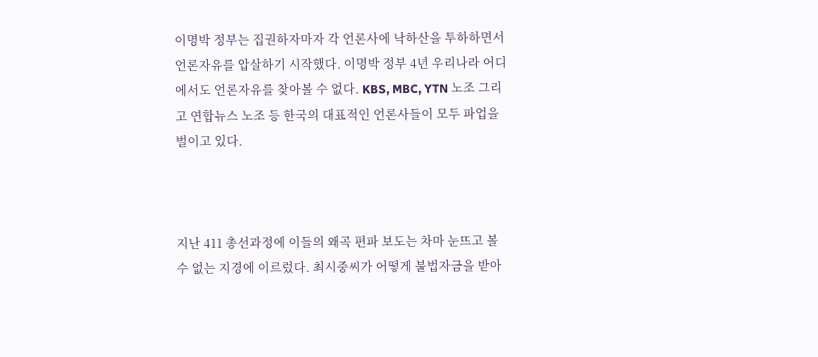이명박 정부는 집권하자마자 각 언론사에 낙하산을 투하하면서 언론자유를 압살하기 시작했다. 이명박 정부 4년 우리나라 어디에서도 언론자유를 찾아볼 수 없다. KBS, MBC, YTN 노조 그리고 연합뉴스 노조 등 한국의 대표적인 언론사들이 모두 파업을 벌이고 있다.



지난 411 총선과정에 이들의 왜곡 편파 보도는 차마 눈뜨고 볼 수 없는 지경에 이르렀다. 최시중씨가 어떻게 불법자금을 받아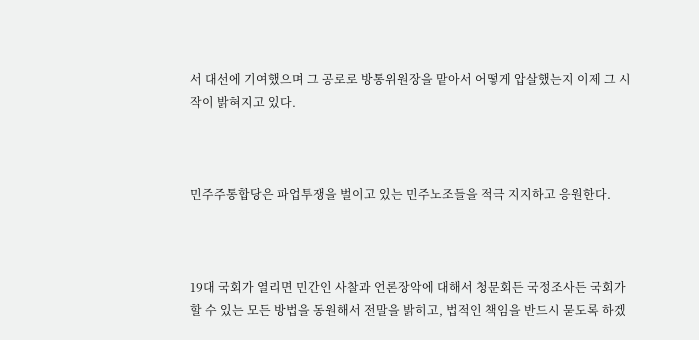서 대선에 기여했으며 그 공로로 방통위원장을 맡아서 어떻게 압살했는지 이제 그 시작이 밝혀지고 있다.



민주주통합당은 파업투쟁을 벌이고 있는 민주노조들을 적극 지지하고 응원한다.



19대 국회가 열리면 민간인 사찰과 언론장악에 대해서 청문회든 국정조사든 국회가 할 수 있는 모든 방법을 동원해서 전말을 밝히고, 법적인 책임을 반드시 묻도록 하겠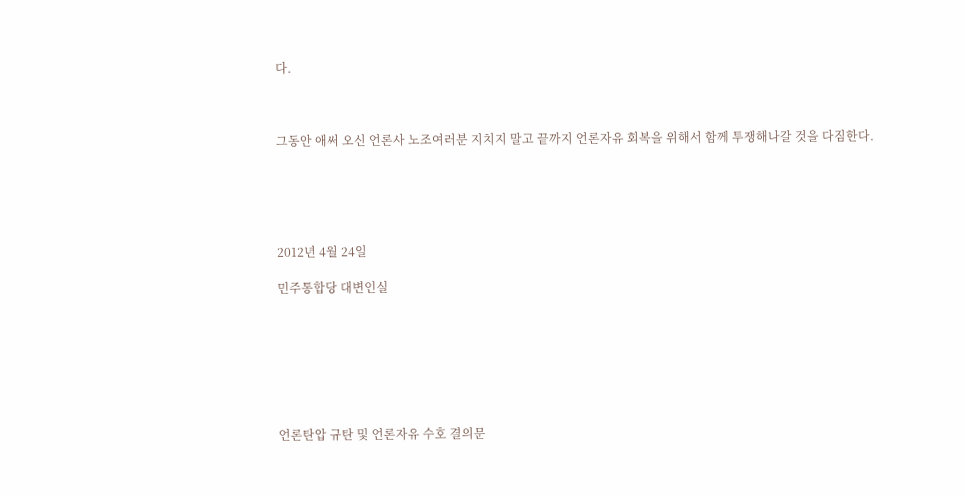다.



그동안 애써 오신 언론사 노조여러분 지치지 말고 끝까지 언론자유 회복을 위해서 함께 투쟁해나갈 것을 다짐한다.





2012년 4월 24일

민주통합당 대변인실







언론탄압 규탄 및 언론자유 수호 결의문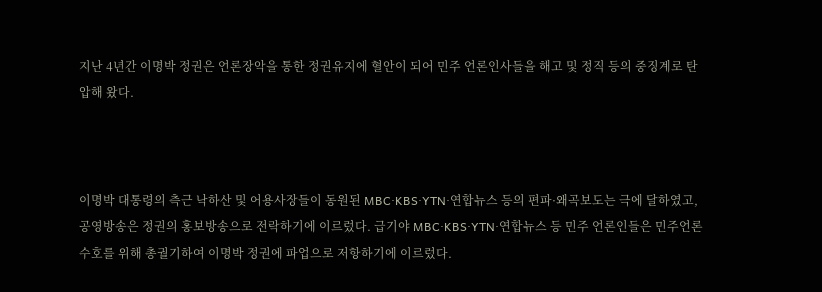지난 4년간 이명박 정권은 언론장악을 통한 정권유지에 혈안이 되어 민주 언론인사들을 해고 및 정직 등의 중징계로 탄압해 왔다.



이명박 대통령의 측근 낙하산 및 어용사장들이 동원된 MBC·KBS·YTN·연합뉴스 등의 편파·왜곡보도는 극에 달하였고, 공영방송은 정권의 홍보방송으로 전락하기에 이르렀다. 급기야 MBC·KBS·YTN·연합뉴스 등 민주 언론인들은 민주언론 수호를 위해 총궐기하여 이명박 정권에 파업으로 저항하기에 이르렀다.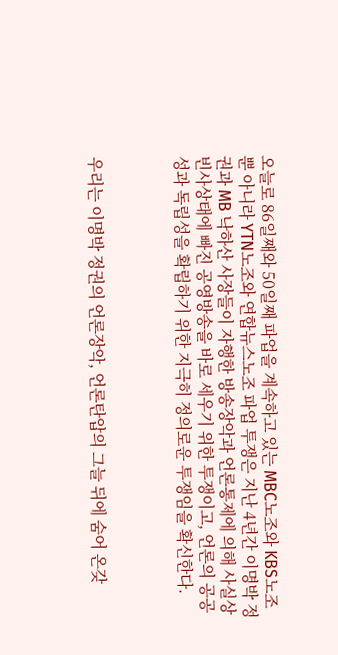오늘로 86일째와 50일째 파업을 계속하고 있는 MBC노조와 KBS노조 뿐 아니라 YTN노조와 연합뉴스노조 파업 투쟁은 지난 4년간 이명박 정권과 MB 낙하산 사장들이 자행한 방송장악과 언론통제에 의해 사실상 빈사상태에 빠진 공영방송을 바로 세우기 위한 투쟁이고, 언론의 공공성과 독립성을 확립하기 위한 지극히 정의로운 투쟁임을 확신한다.



우리는 이명박 정권의 언론장악, 언론탄압의 그늘 뒤에 숨어 온갖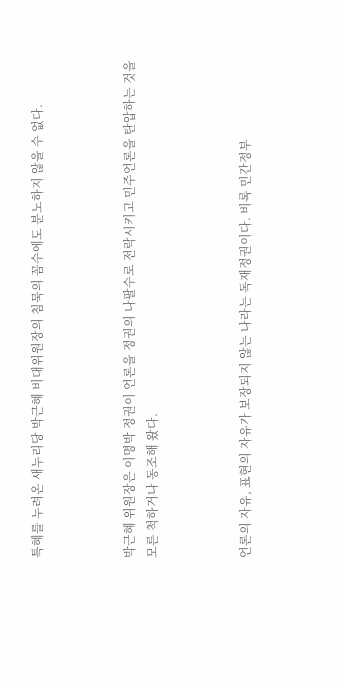특혜를 누려온 새누리당 박근혜 비대위원장의 침묵의 꼼수에도 분노하지 않을 수 없다.



박근혜 위원장은 이명박 정권이 언론을 정권의 나팔수로 전락시키고 민주언론을 탄압하는 것을 모른 척하거나 동조해 왔다.



언론의 자유, 표현의 자유가 보장되지 않는 나라는 독재정권이다. 비록 민간정부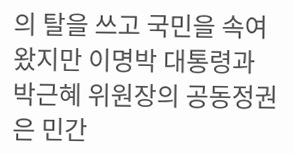의 탈을 쓰고 국민을 속여왔지만 이명박 대통령과 박근혜 위원장의 공동정권은 민간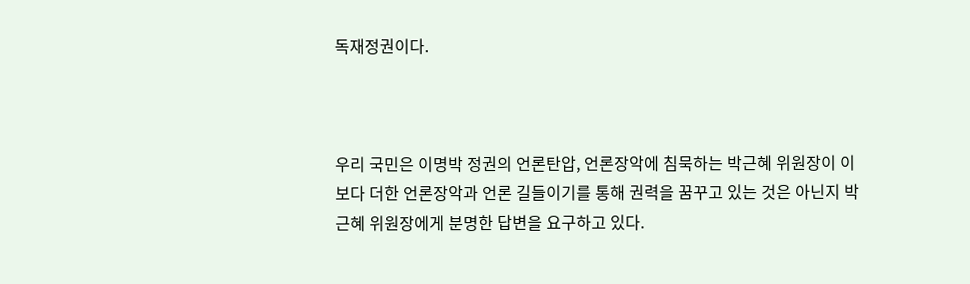독재정권이다.



우리 국민은 이명박 정권의 언론탄압, 언론장악에 침묵하는 박근혜 위원장이 이보다 더한 언론장악과 언론 길들이기를 통해 권력을 꿈꾸고 있는 것은 아닌지 박근혜 위원장에게 분명한 답변을 요구하고 있다.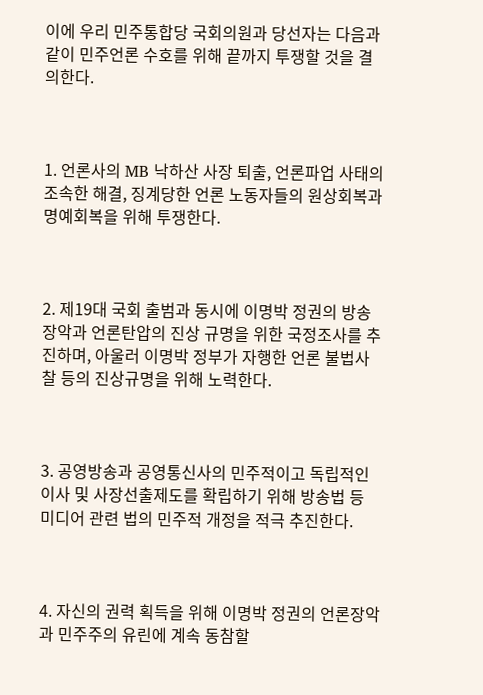이에 우리 민주통합당 국회의원과 당선자는 다음과 같이 민주언론 수호를 위해 끝까지 투쟁할 것을 결의한다.



1. 언론사의 MB 낙하산 사장 퇴출, 언론파업 사태의 조속한 해결, 징계당한 언론 노동자들의 원상회복과 명예회복을 위해 투쟁한다.



2. 제19대 국회 출범과 동시에 이명박 정권의 방송장악과 언론탄압의 진상 규명을 위한 국정조사를 추진하며, 아울러 이명박 정부가 자행한 언론 불법사찰 등의 진상규명을 위해 노력한다.



3. 공영방송과 공영통신사의 민주적이고 독립적인 이사 및 사장선출제도를 확립하기 위해 방송법 등 미디어 관련 법의 민주적 개정을 적극 추진한다.



4. 자신의 권력 획득을 위해 이명박 정권의 언론장악과 민주주의 유린에 계속 동참할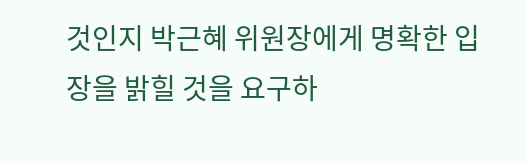것인지 박근혜 위원장에게 명확한 입장을 밝힐 것을 요구하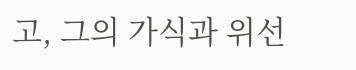고, 그의 가식과 위선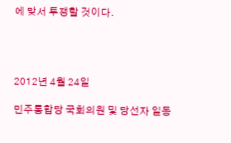에 맞서 투쟁할 것이다.




2012년 4월 24일

민주통합당 국회의원 및 당선자 일동